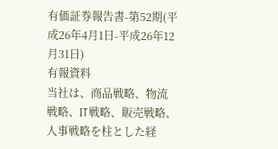有価証券報告書-第52期(平成26年4月1日-平成26年12月31日)
有報資料
当社は、商品戦略、物流戦略、IT戦略、販売戦略、人事戦略を柱とした経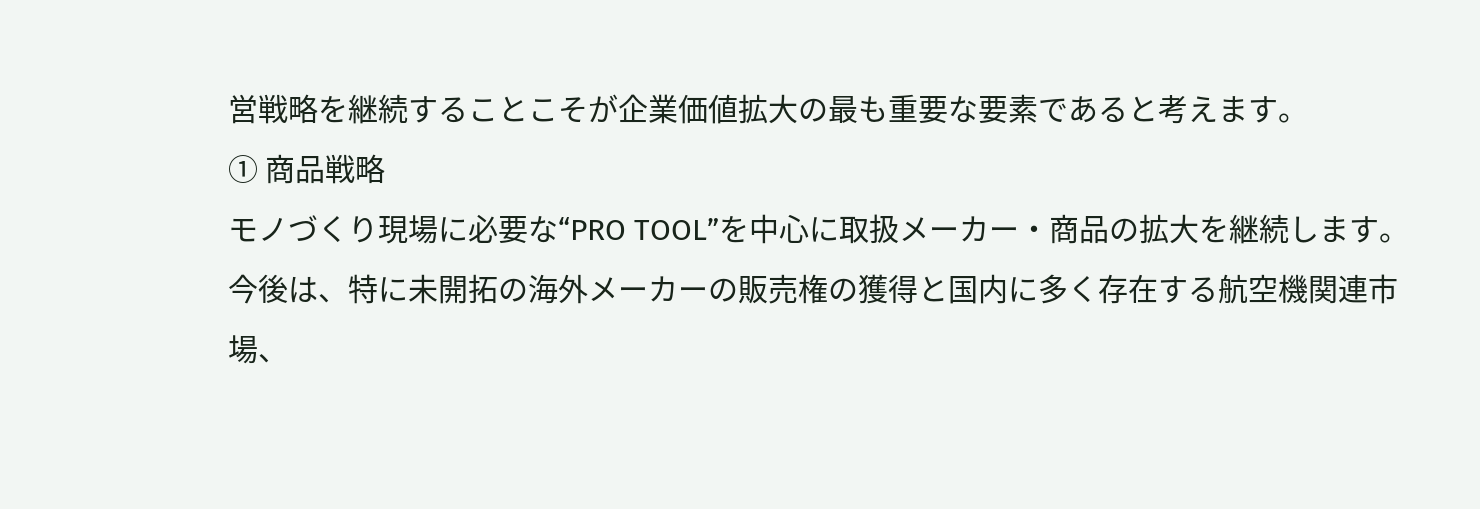営戦略を継続することこそが企業価値拡大の最も重要な要素であると考えます。
① 商品戦略
モノづくり現場に必要な“PRO TOOL”を中心に取扱メーカー・商品の拡大を継続します。
今後は、特に未開拓の海外メーカーの販売権の獲得と国内に多く存在する航空機関連市場、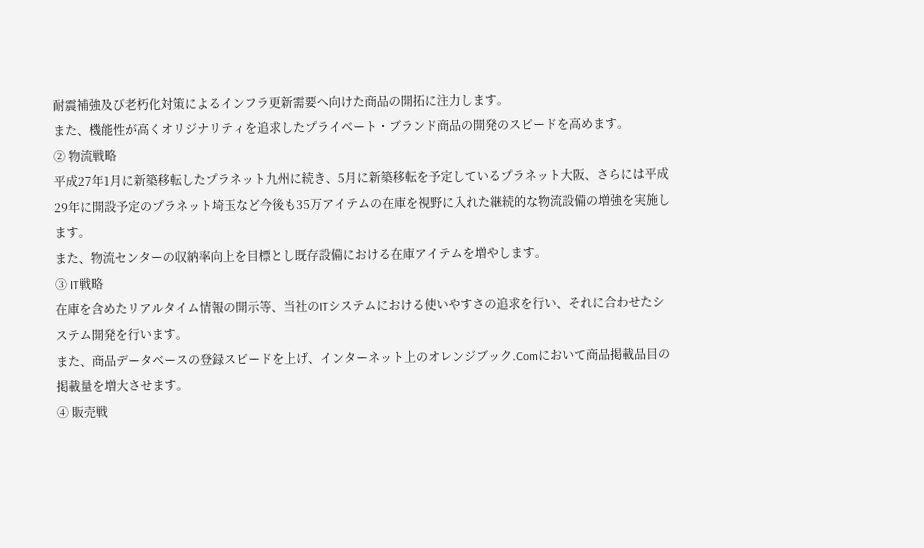耐震補強及び老朽化対策によるインフラ更新需要へ向けた商品の開拓に注力します。
また、機能性が高くオリジナリティを追求したプライベート・ブランド商品の開発のスピードを高めます。
② 物流戦略
平成27年1月に新築移転したプラネット九州に続き、5月に新築移転を予定しているプラネット大阪、さらには平成29年に開設予定のプラネット埼玉など今後も35万アイテムの在庫を視野に入れた継続的な物流設備の増強を実施します。
また、物流センターの収納率向上を目標とし既存設備における在庫アイテムを増やします。
③ IT戦略
在庫を含めたリアルタイム情報の開示等、当社のITシステムにおける使いやすさの追求を行い、それに合わせたシステム開発を行います。
また、商品データベースの登録スピードを上げ、インターネット上のオレンジブック.Comにおいて商品掲載品目の掲載量を増大させます。
④ 販売戦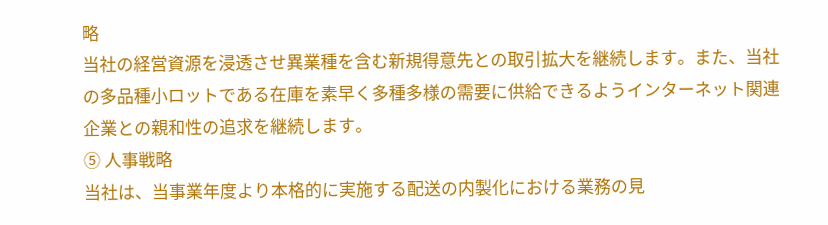略
当社の経営資源を浸透させ異業種を含む新規得意先との取引拡大を継続します。また、当社の多品種小ロットである在庫を素早く多種多様の需要に供給できるようインターネット関連企業との親和性の追求を継続します。
⑤ 人事戦略
当社は、当事業年度より本格的に実施する配送の内製化における業務の見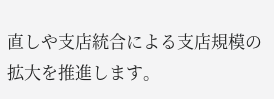直しや支店統合による支店規模の拡大を推進します。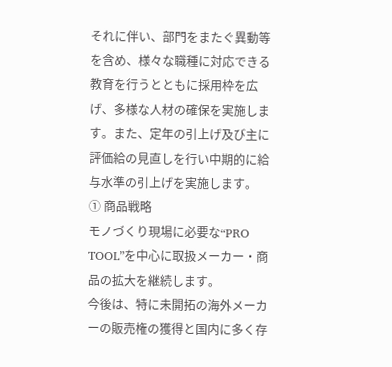それに伴い、部門をまたぐ異動等を含め、様々な職種に対応できる教育を行うとともに採用枠を広げ、多様な人材の確保を実施します。また、定年の引上げ及び主に評価給の見直しを行い中期的に給与水準の引上げを実施します。
① 商品戦略
モノづくり現場に必要な“PRO TOOL”を中心に取扱メーカー・商品の拡大を継続します。
今後は、特に未開拓の海外メーカーの販売権の獲得と国内に多く存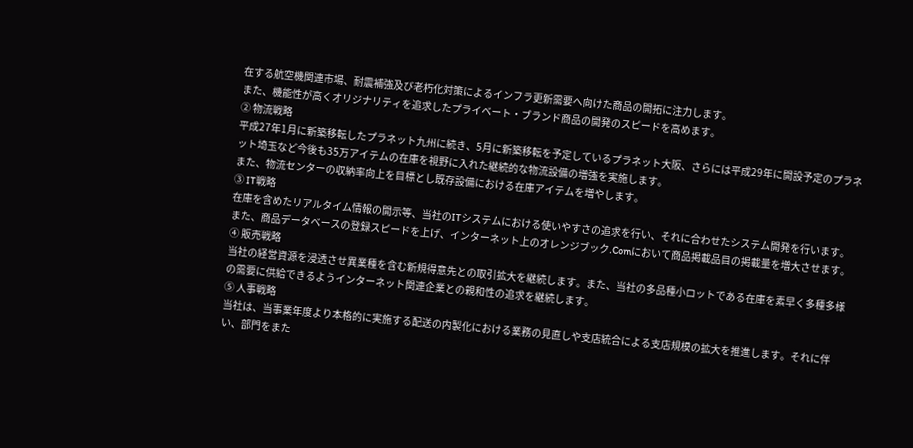在する航空機関連市場、耐震補強及び老朽化対策によるインフラ更新需要へ向けた商品の開拓に注力します。
また、機能性が高くオリジナリティを追求したプライベート・ブランド商品の開発のスピードを高めます。
② 物流戦略
平成27年1月に新築移転したプラネット九州に続き、5月に新築移転を予定しているプラネット大阪、さらには平成29年に開設予定のプラネット埼玉など今後も35万アイテムの在庫を視野に入れた継続的な物流設備の増強を実施します。
また、物流センターの収納率向上を目標とし既存設備における在庫アイテムを増やします。
③ IT戦略
在庫を含めたリアルタイム情報の開示等、当社のITシステムにおける使いやすさの追求を行い、それに合わせたシステム開発を行います。
また、商品データベースの登録スピードを上げ、インターネット上のオレンジブック.Comにおいて商品掲載品目の掲載量を増大させます。
④ 販売戦略
当社の経営資源を浸透させ異業種を含む新規得意先との取引拡大を継続します。また、当社の多品種小ロットである在庫を素早く多種多様の需要に供給できるようインターネット関連企業との親和性の追求を継続します。
⑤ 人事戦略
当社は、当事業年度より本格的に実施する配送の内製化における業務の見直しや支店統合による支店規模の拡大を推進します。それに伴い、部門をまた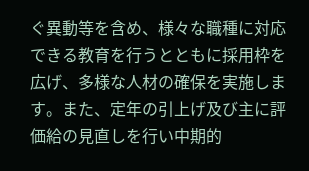ぐ異動等を含め、様々な職種に対応できる教育を行うとともに採用枠を広げ、多様な人材の確保を実施します。また、定年の引上げ及び主に評価給の見直しを行い中期的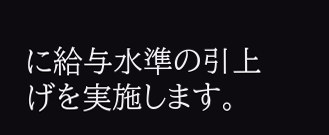に給与水準の引上げを実施します。